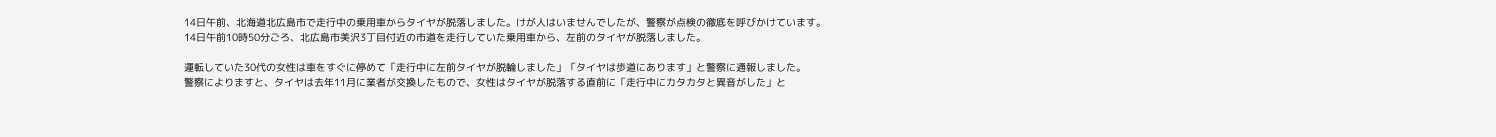14日午前、北海道北広島市で走行中の乗用車からタイヤが脱落しました。けが人はいませんでしたが、警察が点検の徹底を呼びかけています。
14日午前10時50分ごろ、北広島市美沢3丁目付近の市道を走行していた乗用車から、左前のタイヤが脱落しました。

運転していた30代の女性は車をすぐに停めて「走行中に左前タイヤが脱輪しました」「タイヤは歩道にあります」と警察に通報しました。
警察によりますと、タイヤは去年11月に業者が交換したもので、女性はタイヤが脱落する直前に「走行中にカタカタと異音がした」と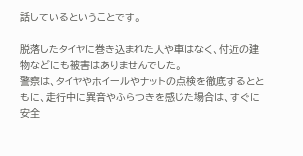話しているということです。

脱落したタイヤに巻き込まれた人や車はなく、付近の建物などにも被害はありませんでした。
警察は、タイヤやホイールやナットの点検を徹底するとともに、走行中に異音やふらつきを感じた場合は、すぐに安全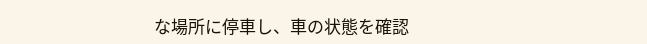な場所に停車し、車の状態を確認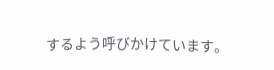するよう呼びかけています。